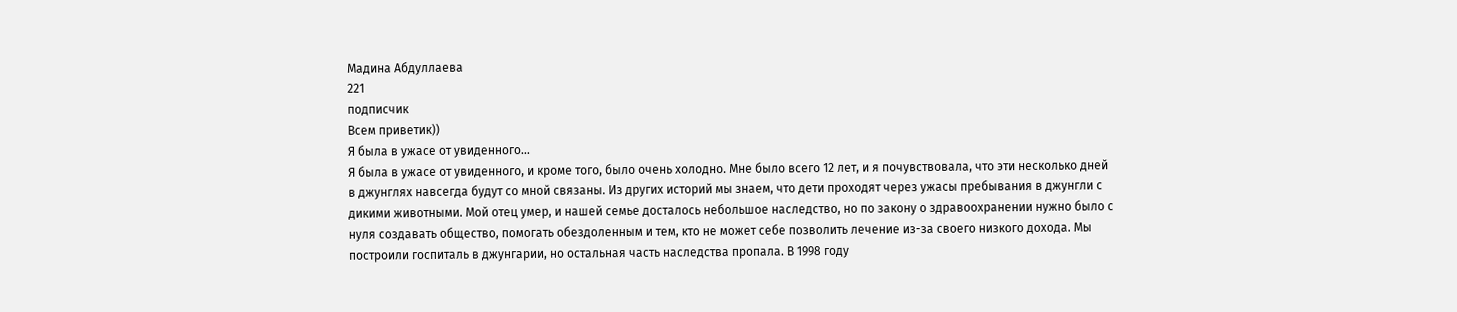Мадина Абдуллаева
221
подписчик
Всем приветик))
Я была в ужасе от увиденного...
Я была в ужасе от увиденного, и кроме того, было очень холодно. Мне было всего 12 лет, и я почувствовала, что эти несколько дней в джунглях навсегда будут со мной связаны. Из других историй мы знаем, что дети проходят через ужасы пребывания в джунгли с дикими животными. Мой отец умер, и нашей семье досталось небольшое наследство, но по закону о здравоохранении нужно было с нуля создавать общество, помогать обездоленным и тем, кто не может себе позволить лечение из-за своего низкого дохода. Мы построили госпиталь в джунгарии, но остальная часть наследства пропала. В 1998 году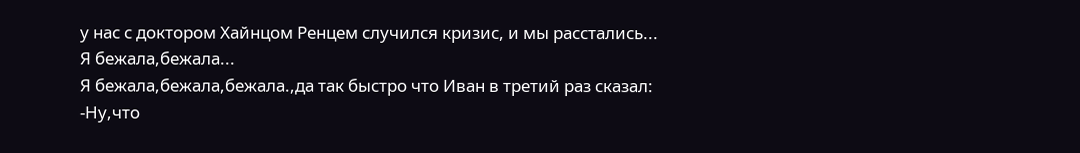у нас с доктором Хайнцом Ренцем случился кризис, и мы расстались...
Я бежала,бежала...
Я бежала,бежала,бежала.,да так быстро что Иван в третий раз сказал: -Ну,что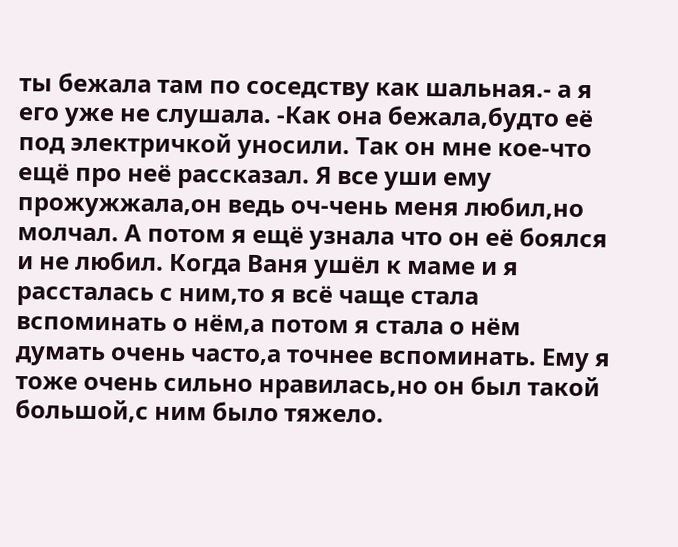ты бежала там по соседству как шальная.- а я его уже не слушала. -Как она бежала,будто её под электричкой уносили. Так он мне кое-что ещё про неё рассказал. Я все уши ему прожужжала,он ведь оч-чень меня любил,но молчал. А потом я ещё узнала что он её боялся и не любил. Когда Ваня ушёл к маме и я рассталась с ним,то я всё чаще стала вспоминать о нём,а потом я стала о нём думать очень часто,а точнее вспоминать. Ему я тоже очень сильно нравилась,но он был такой большой,с ним было тяжело.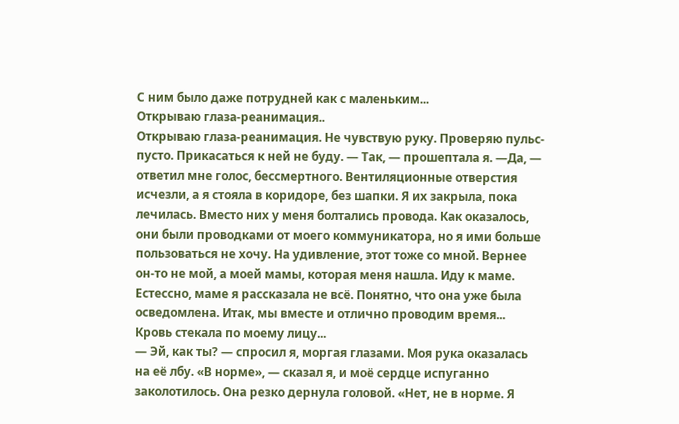С ним было даже потрудней как с маленьким...
Открываю глаза-реанимация..
Открываю глаза-реанимация. Не чувствую руку. Проверяю пульс-пусто. Прикасаться к ней не буду. — Так, — прошептала я. —Да, — ответил мне голос, бессмертного. Вентиляционные отверстия исчезли, а я стояла в коридоре, без шапки. Я их закрыла, пока лечилась. Вместо них у меня болтались провода. Как оказалось, они были проводками от моего коммуникатора, но я ими больше пользоваться не хочу. На удивление, этот тоже со мной. Вернее он-то не мой, а моей мамы, которая меня нашла. Иду к маме. Естессно, маме я рассказала не всё. Понятно, что она уже была осведомлена. Итак, мы вместе и отлично проводим время...
Кровь стекала по моему лицу...
— Эй, как ты? — спросил я, моргая глазами. Моя рука оказалась на её лбу. «В норме», — сказал я, и моё сердце испуганно заколотилось. Она резко дернула головой. «Нет, не в норме. Я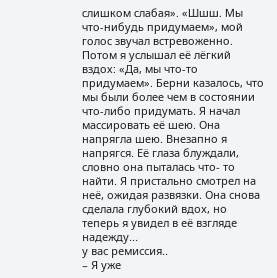слишком слабая». «Шшш. Мы что-нибудь придумаем», мой голос звучал встревоженно. Потом я услышал её лёгкий вздох: «Да, мы что-то придумаем». Берни казалось, что мы были более чем в состоянии что-либо придумать. Я начал массировать её шею. Она напрягла шею. Внезапно я напрягся. Её глаза блуждали, словно она пыталась что- то найти. Я пристально смотрел на неё, ожидая развязки. Она снова сделала глубокий вдох, но теперь я увидел в её взгляде надежду...
у вас ремиссия..
– Я уже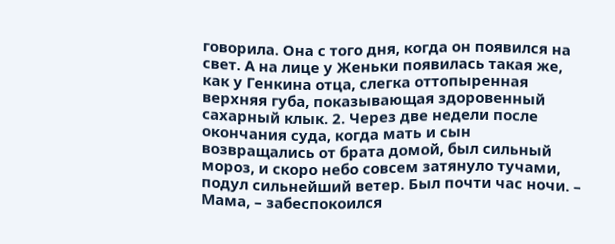говорила. Она с того дня, когда он появился на свет. А на лице у Женьки появилась такая же, как у Генкина отца, слегка оттопыренная верхняя губа, показывающая здоровенный сахарный клык. 2. Через две недели после окончания суда, когда мать и сын возвращались от брата домой, был сильный мороз, и скоро небо совсем затянуло тучами, подул сильнейший ветер. Был почти час ночи. – Мама, – забеспокоился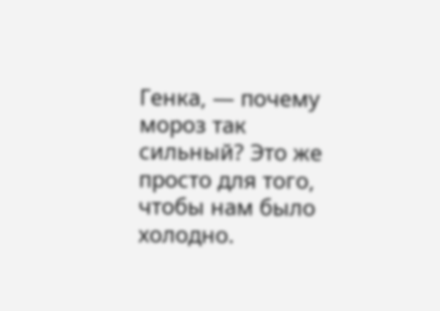Генка, — почему мороз так сильный? Это же просто для того, чтобы нам было холодно.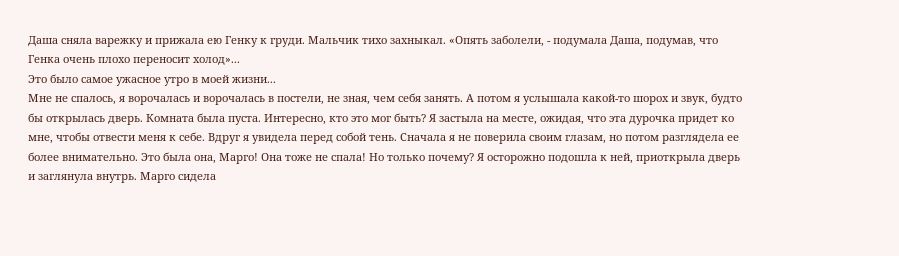Даша сняла варежку и прижала ею Генку к груди. Мальчик тихо захныкал. «Опять заболели, - подумала Даша, подумав, что Генка очень плохо переносит холод»...
Это было самое ужасное утро в моей жизни...
Мне не спалось, я ворочалась и ворочалась в постели, не зная, чем себя занять. А потом я услышала какой-то шорох и звук, будто бы открылась дверь. Комната была пуста. Интересно, кто это мог быть? Я застыла на месте, ожидая, что эта дурочка придет ко мне, чтобы отвести меня к себе. Вдруг я увидела перед собой тень. Сначала я не поверила своим глазам, но потом разглядела ее более внимательно. Это была она, Марго! Она тоже не спала! Но только почему? Я осторожно подошла к ней, приоткрыла дверь и заглянула внутрь. Марго сидела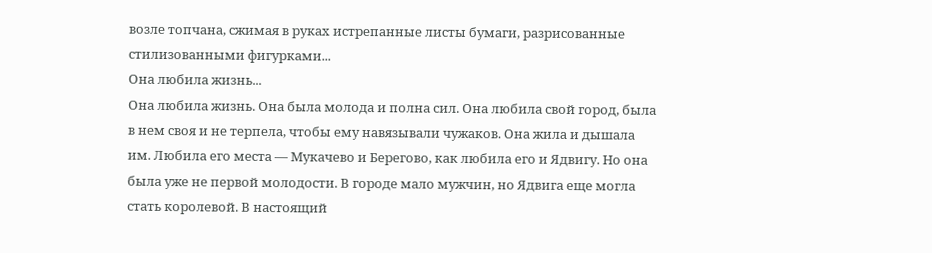возле топчана, сжимая в руках истрепанные листы бумаги, разрисованные стилизованными фигурками...
Она любила жизнь...
Она любила жизнь. Она была молода и полна сил. Она любила свой город, была в нем своя и не терпела, чтобы ему навязывали чужаков. Она жила и дышала им. Любила его места — Мукачево и Берегово, как любила его и Ядвигу. Но она была уже не первой молодости. В городе мало мужчин, но Ядвига еще могла стать королевой. В настоящий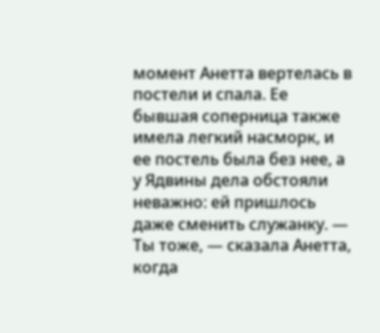момент Анетта вертелась в постели и спала. Ее бывшая соперница также имела легкий насморк, и ее постель была без нее, а у Ядвины дела обстояли неважно: ей пришлось даже сменить служанку. — Ты тоже, — сказала Анетта, когда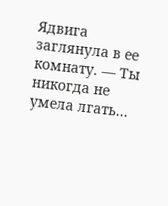Ядвига заглянула в ее комнату. — Ты никогда не умела лгать...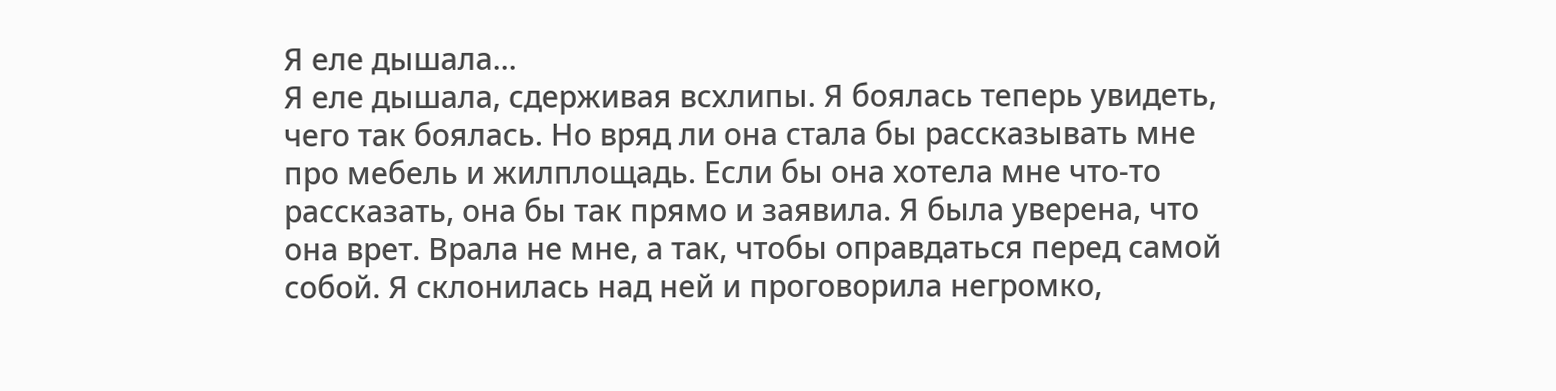Я еле дышала...
Я еле дышала, сдерживая всхлипы. Я боялась теперь увидеть, чего так боялась. Но вряд ли она стала бы рассказывать мне про мебель и жилплощадь. Если бы она хотела мне что-то рассказать, она бы так прямо и заявила. Я была уверена, что она врет. Врала не мне, а так, чтобы оправдаться перед самой собой. Я склонилась над ней и проговорила негромко,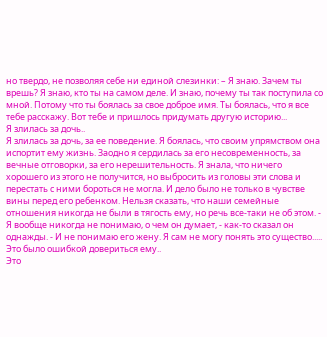но твердо, не позволяя себе ни единой слезинки: – Я знаю. Зачем ты врешь? Я знаю, кто ты на самом деле. И знаю, почему ты так поступила со мной. Потому что ты боялась за свое доброе имя. Ты боялась, что я все тебе расскажу. Вот тебе и пришлось придумать другую историю...
Я злилась за дочь..
Я злилась за дочь, за ее поведение. Я боялась, что своим упрямством она испортит ему жизнь. Заодно я сердилась за его несовременность, за вечные отговорки, за его нерешительность. Я знала, что ничего хорошего из этого не получится, но выбросить из головы эти слова и перестать с ними бороться не могла. И дело было не только в чувстве вины перед его ребенком. Нельзя сказать, что наши семейные отношения никогда не были в тягость ему, но речь все-таки не об этом. - Я вообще никогда не понимаю, о чем он думает, - как-то сказал он однажды. - И не понимаю его жену. Я сам не могу понять это существо.....
Это было ошибкой довериться ему..
Это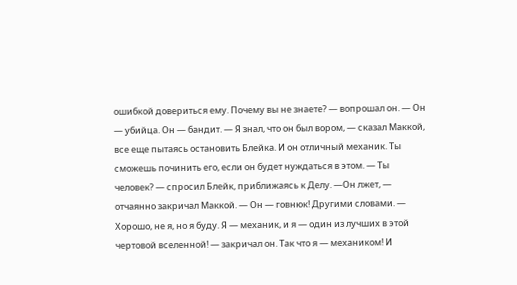ошибкой довериться ему. Почему вы не знаете? — вопрошал он. — Он — убийца. Он — бандит. — Я знал, что он был вором, — сказал Маккой, все еще пытаясь остановить Блейка. И он отличный механик. Ты сможешь починить его, если он будет нуждаться в этом. — Ты человек? — спросил Блейк, приближаясь к Делу. —Он лжет, — отчаянно закричал Маккой. — Он — говнюк! Другими словами. — Хорошо, не я, но я буду. Я — механик, и я — один из лучших в этой чертовой вселенной! — закричал он. Так что я — механиком! И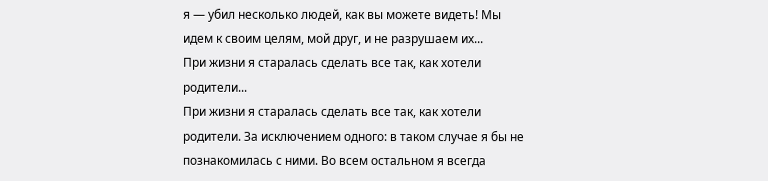я — убил несколько людей, как вы можете видеть! Мы идем к своим целям, мой друг, и не разрушаем их...
При жизни я старалась сделать все так, как хотели родители...
При жизни я старалась сделать все так, как хотели родители. За исключением одного: в таком случае я бы не познакомилась с ними. Во всем остальном я всегда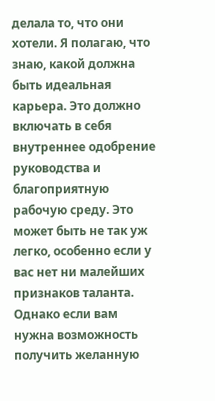делала то, что они хотели. Я полагаю, что знаю, какой должна быть идеальная карьера. Это должно включать в себя внутреннее одобрение руководства и благоприятную рабочую среду. Это может быть не так уж легко, особенно если у вас нет ни малейших признаков таланта. Однако если вам нужна возможность получить желанную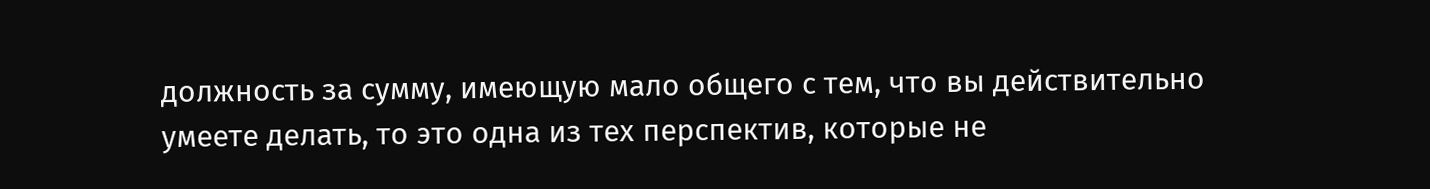должность за сумму, имеющую мало общего с тем, что вы действительно умеете делать, то это одна из тех перспектив, которые не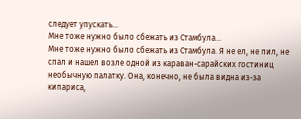следует упускать...
Мне тоже нужно было сбежать из Стамбула...
Мне тоже нужно было сбежать из Стамбула. Я не ел, не пил, не спал и нашел возле одной из караван-сарайских гостиниц необычную палатку. Она, конечно, не была видна из-за кипариса,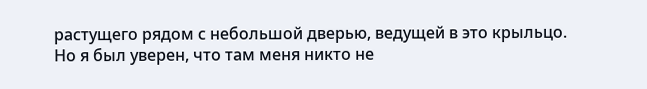растущего рядом с небольшой дверью, ведущей в это крыльцо. Но я был уверен, что там меня никто не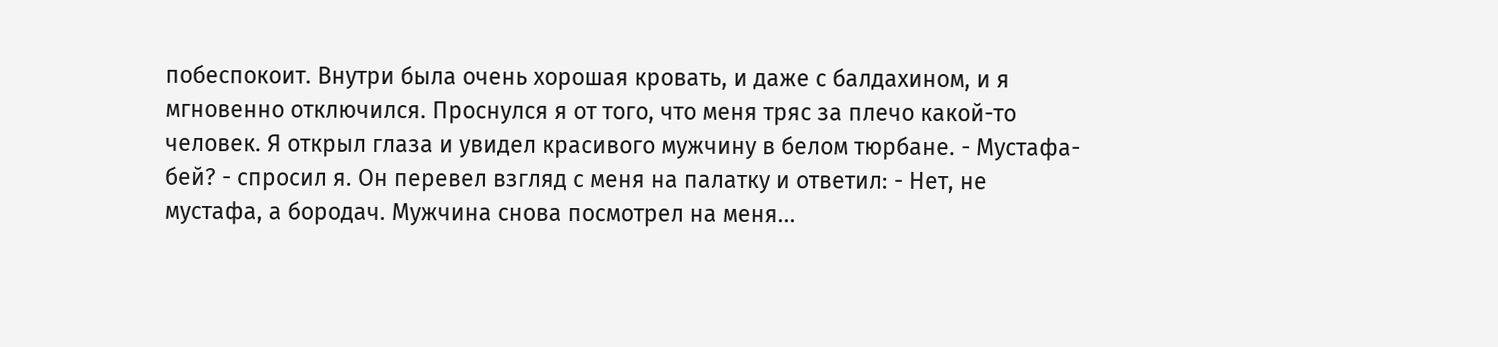побеспокоит. Внутри была очень хорошая кровать, и даже с балдахином, и я мгновенно отключился. Проснулся я от того, что меня тряс за плечо какой-то человек. Я открыл глаза и увидел красивого мужчину в белом тюрбане. - Мустафа-бей? - спросил я. Он перевел взгляд с меня на палатку и ответил: - Нет, не мустафа, а бородач. Мужчина снова посмотрел на меня...